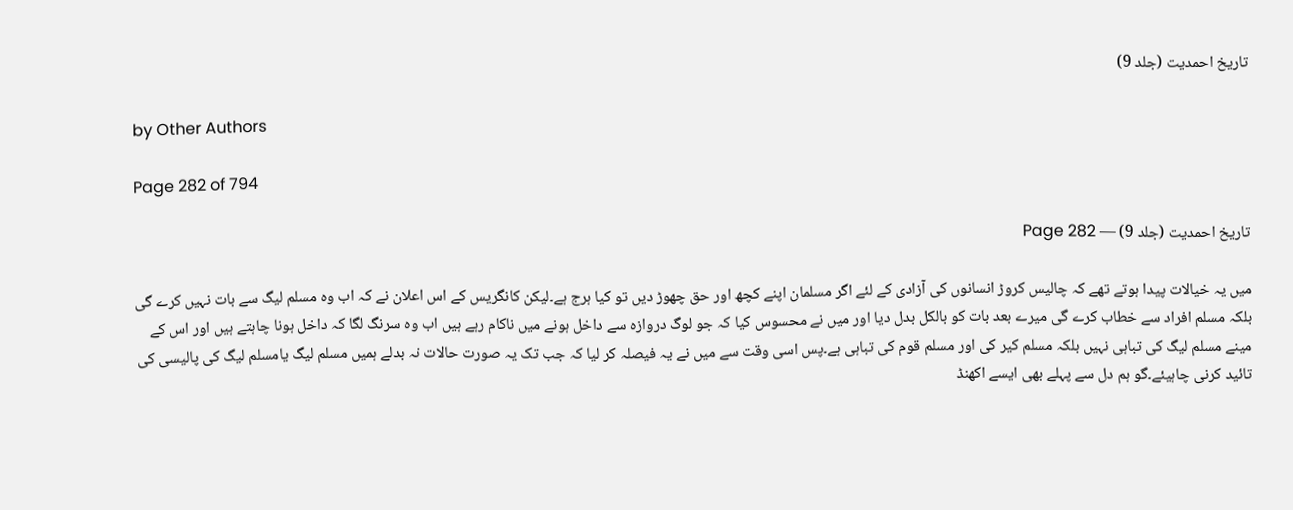تاریخ احمدیت (جلد 9)

by Other Authors

Page 282 of 794

تاریخ احمدیت (جلد 9) — Page 282

میں یہ خیالات پیدا ہوتے تھے کہ چالیس کروڑ انسانوں کی آزادی کے لئے اگر مسلمان اپنے کچھ اور حق چھوڑ دیں تو کیا ہرج ہے۔لیکن کانگریس کے اس اعلان نے کہ اب وہ مسلم لیگ سے بات نہیں کرے گی بلکہ مسلم افراد سے خطاب کرے گی میرے بعد بات کو بالکل بدل دیا اور میں نے محسوس کیا کہ جو لوگ دروازہ سے داخل ہونے میں ناکام رہے ہیں اب وہ سرنگ لگا کہ داخل ہونا چاہتے ہیں اور اس کے مینے مسلم لیگ کی تباہی نہیں بلکہ مسلم کیر کی اور مسلم قوم کی تباہی ہے۔پس اسی وقت سے میں نے یہ فیصلہ کر لیا کہ جب تک یہ صورت حالات نہ بدلے ہمیں مسلم لیگ یامسلم لیگ کی پالیسی کی تائید کرنی چاہیئے۔گو ہم دل سے پہلے بھی ایسے اکھنڈ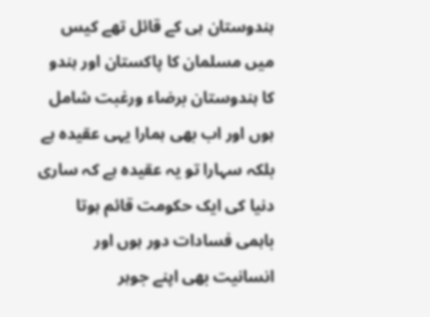ہندوستان ہی کے قائل تھے کیس میں مسلمان کا پاکستان اور ہندو کا ہندوستان برضاء ورغبت شامل ہوں اور اب بھی ہمارا یہی عقیدہ ہے بلکہ سہارا تو یہ عقیدہ ہے کہ ساری دنیا کی ایک حکومت قائم ہوتا باہمی فسادات دور ہوں اور انسانیت بھی اپنے جوہر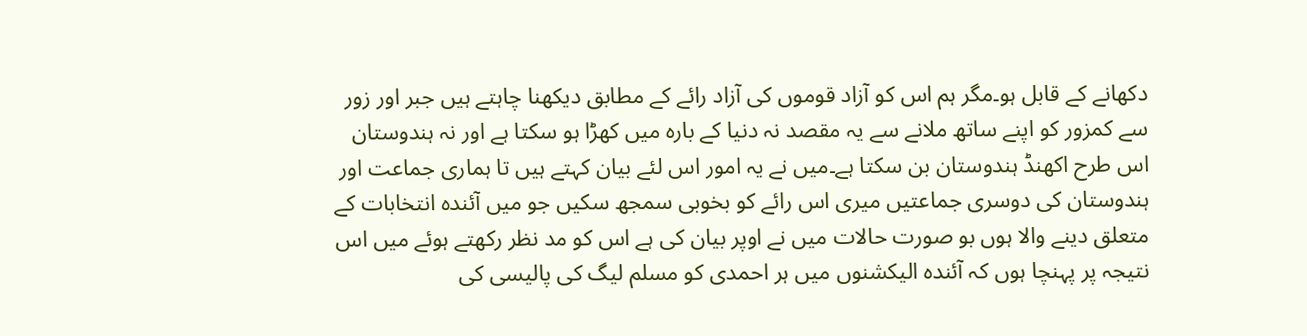دکھانے کے قابل ہو۔مگر ہم اس کو آزاد قوموں کی آزاد رائے کے مطابق دیکھنا چاہتے ہیں جبر اور زور سے کمزور کو اپنے ساتھ ملانے سے یہ مقصد نہ دنیا کے بارہ میں کھڑا ہو سکتا ہے اور نہ ہندوستان اس طرح اکھنڈ ہندوستان بن سکتا ہے۔میں نے یہ امور اس لئے بیان کہتے ہیں تا ہماری جماعت اور ہندوستان کی دوسری جماعتیں میری اس رائے کو بخوبی سمجھ سکیں جو میں آئندہ انتخابات کے متعلق دینے والا ہوں بو صورت حالات میں نے اوپر بیان کی ہے اس کو مد نظر رکھتے ہوئے میں اس نتیجہ پر پہنچا ہوں کہ آئندہ الیکشنوں میں ہر احمدی کو مسلم لیگ کی پالیسی کی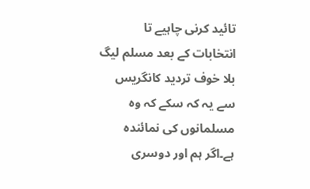تائید کرنی چاہیے تا انتخابات کے بعد مسلم لیگ بلا خوف تردید کانگریس سے یہ کہ سکے کہ وہ مسلمانوں کی نمائندہ ہے۔اگر ہم اور دوسری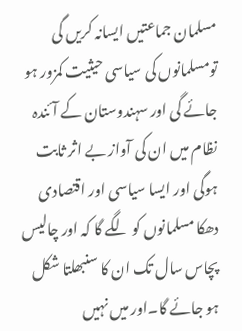مسلمان جماعتیں ایسانہ کریں گی تومسلمانوں کی سیاسی حیثیت کمزور ہو جائے گی اور سہندوستان کے آئندہ نظام میں ان کی آواز بے اثر ثابت ہوگی اور ایسا سیاسی اور اقتصادی دھکا مسلمانوں کو لگے گا کہ اور چالیس پچاس سال تک ان کا سنبھلتا شکل ہو جائے گا۔اور میں نہیں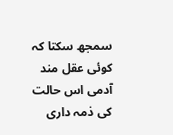سمجھ سکتا کہ کوئی عقل مند آدمی اس حالت کی ذمہ داری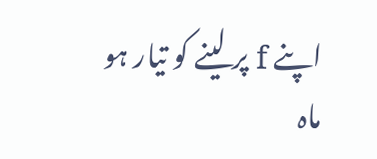اپنے f پر لینے کو تیار ہو ماہ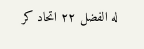له الفضل ۲۲ اتحاد کر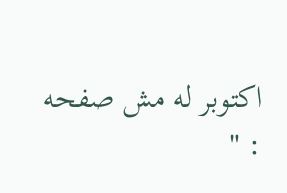اکتوبر له مش صفحه : "